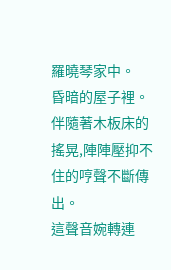羅曉琴家中。
昏暗的屋子裡。
伴隨著木板床的搖晃,陣陣壓抑不住的哼聲不斷傳出。
這聲音婉轉連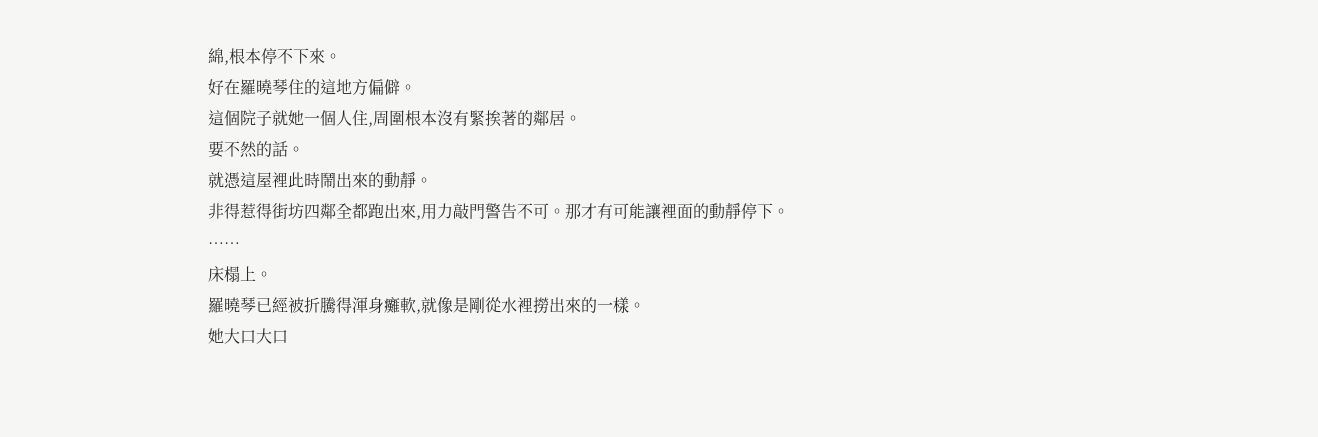綿,根本停不下來。
好在羅曉琴住的這地方偏僻。
這個院子就她一個人住,周圍根本沒有緊挨著的鄰居。
要不然的話。
就憑這屋裡此時鬧出來的動靜。
非得惹得街坊四鄰全都跑出來,用力敲門警告不可。那才有可能讓裡面的動靜停下。
……
床榻上。
羅曉琴已經被折騰得渾身癱軟,就像是剛從水裡撈出來的一樣。
她大口大口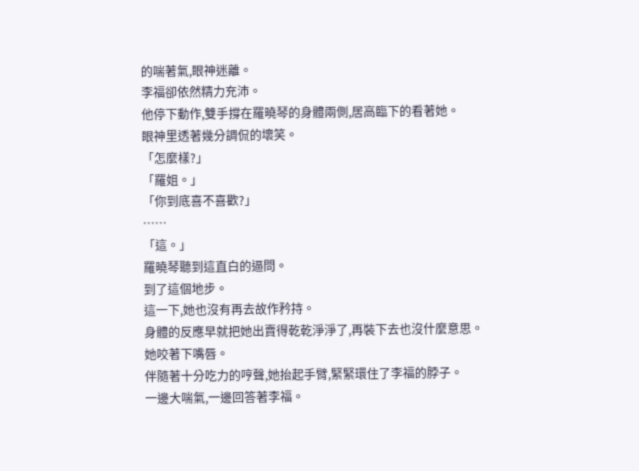的喘著氣,眼神迷離。
李福卻依然精力充沛。
他停下動作,雙手撐在羅曉琴的身體兩側,居高臨下的看著她。
眼神里透著幾分調侃的壞笑。
「怎麼樣?」
「羅姐。」
「你到底喜不喜歡?」
……
「這。」
羅曉琴聽到這直白的逼問。
到了這個地步。
這一下,她也沒有再去故作矜持。
身體的反應早就把她出賣得乾乾淨淨了,再裝下去也沒什麼意思。
她咬著下嘴唇。
伴隨著十分吃力的哼聲,她抬起手臂,緊緊環住了李福的脖子。
一邊大喘氣,一邊回答著李福。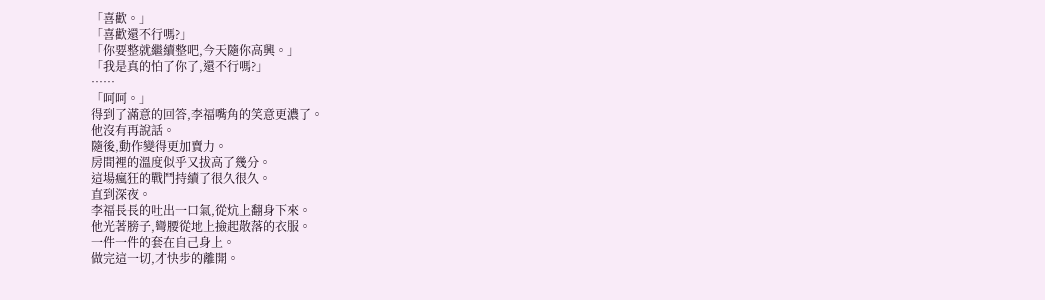「喜歡。」
「喜歡還不行嗎?」
「你要整就繼續整吧,今天隨你高興。」
「我是真的怕了你了,還不行嗎?」
……
「呵呵。」
得到了滿意的回答,李福嘴角的笑意更濃了。
他沒有再說話。
隨後,動作變得更加賣力。
房間裡的溫度似乎又拔高了幾分。
這場瘋狂的戰鬥持續了很久很久。
直到深夜。
李福長長的吐出一口氣,從炕上翻身下來。
他光著膀子,彎腰從地上撿起散落的衣服。
一件一件的套在自己身上。
做完這一切,才快步的離開。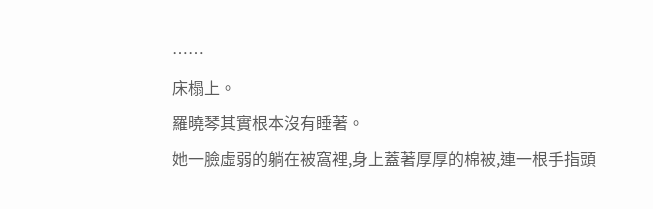……
床榻上。
羅曉琴其實根本沒有睡著。
她一臉虛弱的躺在被窩裡,身上蓋著厚厚的棉被,連一根手指頭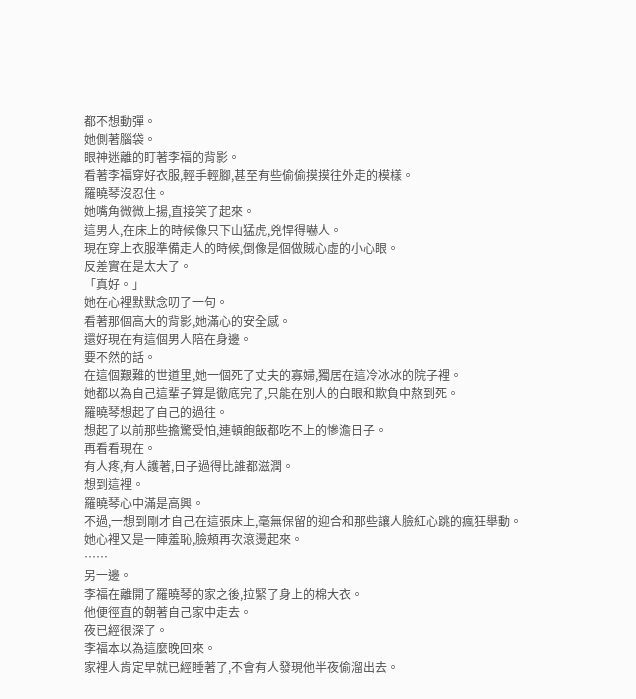都不想動彈。
她側著腦袋。
眼神迷離的盯著李福的背影。
看著李福穿好衣服,輕手輕腳,甚至有些偷偷摸摸往外走的模樣。
羅曉琴沒忍住。
她嘴角微微上揚,直接笑了起來。
這男人,在床上的時候像只下山猛虎,兇悍得嚇人。
現在穿上衣服準備走人的時候,倒像是個做賊心虛的小心眼。
反差實在是太大了。
「真好。」
她在心裡默默念叨了一句。
看著那個高大的背影,她滿心的安全感。
還好現在有這個男人陪在身邊。
要不然的話。
在這個艱難的世道里,她一個死了丈夫的寡婦,獨居在這冷冰冰的院子裡。
她都以為自己這輩子算是徹底完了,只能在別人的白眼和欺負中熬到死。
羅曉琴想起了自己的過往。
想起了以前那些擔驚受怕,連頓飽飯都吃不上的慘澹日子。
再看看現在。
有人疼,有人護著,日子過得比誰都滋潤。
想到這裡。
羅曉琴心中滿是高興。
不過,一想到剛才自己在這張床上,毫無保留的迎合和那些讓人臉紅心跳的瘋狂舉動。
她心裡又是一陣羞恥,臉頰再次滾燙起來。
……
另一邊。
李福在離開了羅曉琴的家之後,拉緊了身上的棉大衣。
他便徑直的朝著自己家中走去。
夜已經很深了。
李福本以為這麼晚回來。
家裡人肯定早就已經睡著了,不會有人發現他半夜偷溜出去。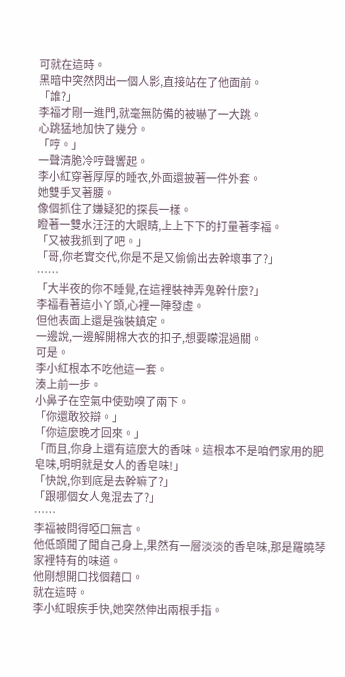可就在這時。
黑暗中突然閃出一個人影,直接站在了他面前。
「誰?」
李福才剛一進門,就毫無防備的被嚇了一大跳。
心跳猛地加快了幾分。
「哼。」
一聲清脆冷哼聲響起。
李小紅穿著厚厚的睡衣,外面還披著一件外套。
她雙手叉著腰。
像個抓住了嫌疑犯的探長一樣。
瞪著一雙水汪汪的大眼睛,上上下下的打量著李福。
「又被我抓到了吧。」
「哥,你老實交代,你是不是又偷偷出去幹壞事了?」
……
「大半夜的你不睡覺,在這裡裝神弄鬼幹什麼?」
李福看著這小丫頭,心裡一陣發虛。
但他表面上還是強裝鎮定。
一邊說,一邊解開棉大衣的扣子,想要矇混過關。
可是。
李小紅根本不吃他這一套。
湊上前一步。
小鼻子在空氣中使勁嗅了兩下。
「你還敢狡辯。」
「你這麼晚才回來。」
「而且,你身上還有這麼大的香味。這根本不是咱們家用的肥皂味,明明就是女人的香皂味!」
「快說,你到底是去幹嘛了?」
「跟哪個女人鬼混去了?」
……
李福被問得啞口無言。
他低頭聞了聞自己身上,果然有一層淡淡的香皂味,那是羅曉琴家裡特有的味道。
他剛想開口找個藉口。
就在這時。
李小紅眼疾手快,她突然伸出兩根手指。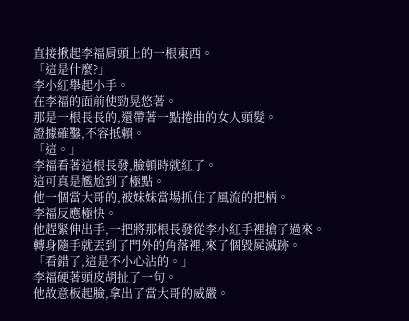直接揪起李福肩頭上的一根東西。
「這是什麼?」
李小紅舉起小手。
在李福的面前使勁晃悠著。
那是一根長長的,還帶著一點捲曲的女人頭髮。
證據確鑿,不容抵賴。
「這。」
李福看著這根長發,臉頓時就紅了。
這可真是尷尬到了極點。
他一個當大哥的,被妹妹當場抓住了風流的把柄。
李福反應極快。
他趕緊伸出手,一把將那根長發從李小紅手裡搶了過來。
轉身隨手就丟到了門外的角落裡,來了個毀屍滅跡。
「看錯了,這是不小心沾的。」
李福硬著頭皮胡扯了一句。
他故意板起臉,拿出了當大哥的威嚴。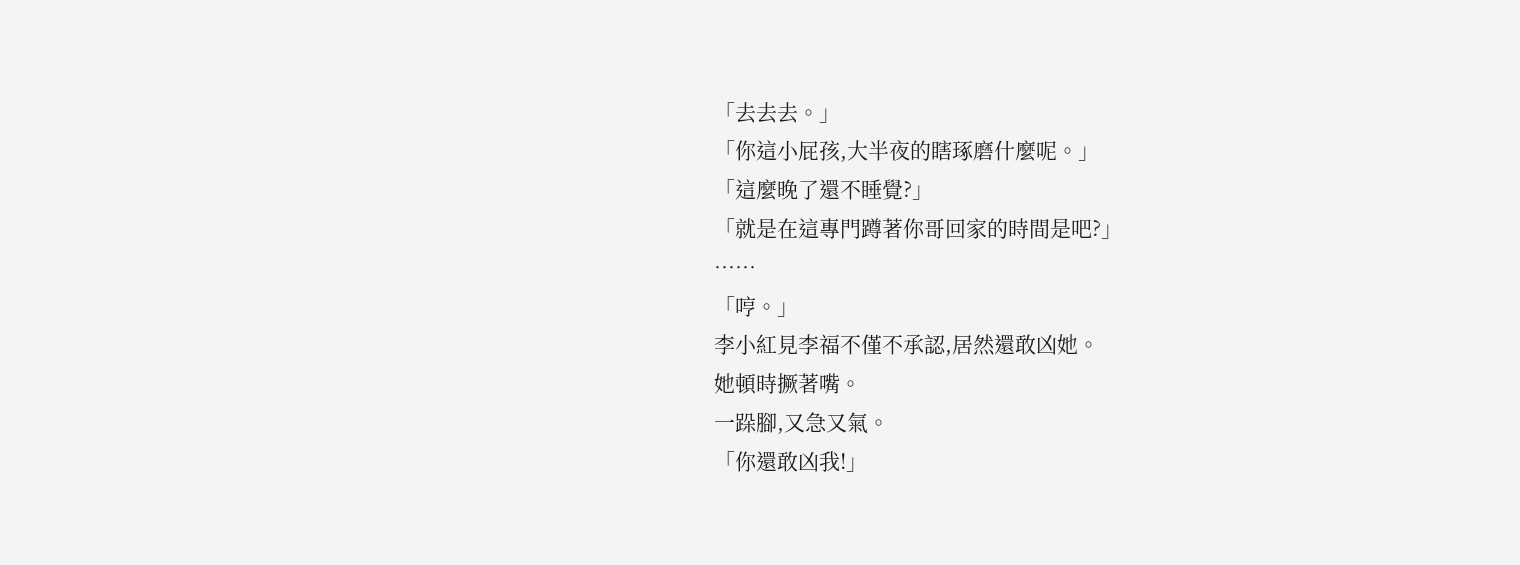「去去去。」
「你這小屁孩,大半夜的瞎琢磨什麼呢。」
「這麼晚了還不睡覺?」
「就是在這專門蹲著你哥回家的時間是吧?」
……
「哼。」
李小紅見李福不僅不承認,居然還敢凶她。
她頓時撅著嘴。
一跺腳,又急又氣。
「你還敢凶我!」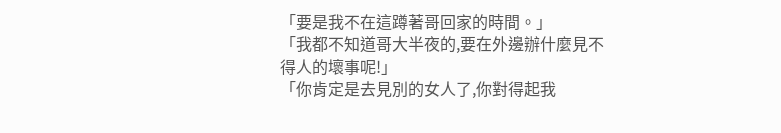「要是我不在這蹲著哥回家的時間。」
「我都不知道哥大半夜的,要在外邊辦什麼見不得人的壞事呢!」
「你肯定是去見別的女人了,你對得起我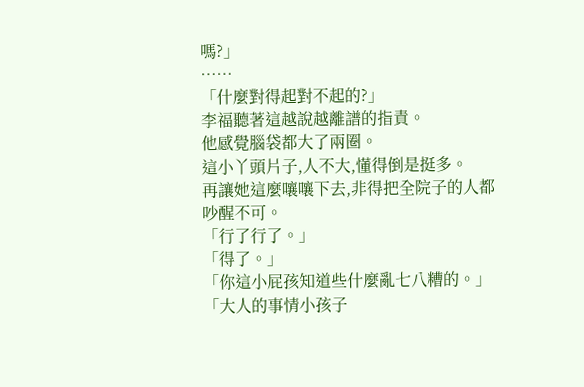嗎?」
……
「什麼對得起對不起的?」
李福聽著這越說越離譜的指責。
他感覺腦袋都大了兩圈。
這小丫頭片子,人不大,懂得倒是挺多。
再讓她這麼嚷嚷下去,非得把全院子的人都吵醒不可。
「行了行了。」
「得了。」
「你這小屁孩知道些什麼亂七八糟的。」
「大人的事情小孩子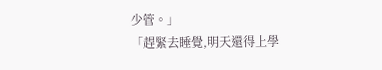少管。」
「趕緊去睡覺,明天還得上學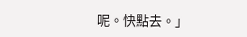呢。快點去。」